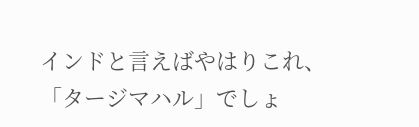インドと言えばやはりこれ、「タージマハル」でしょ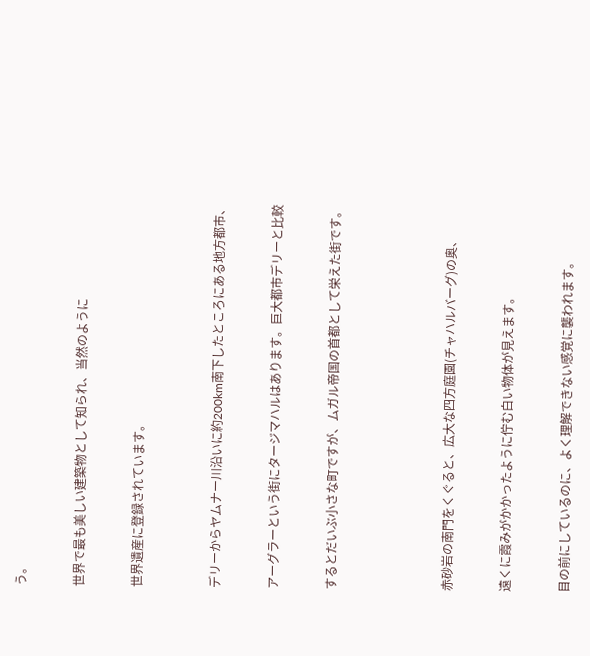う。


世界で最も美しい建築物として知られ、当然のように


世界遺産に登録されています。



デリーからヤムナー川沿いに約200km南下したところにある地方都市、


アーグラーという街にタージマハルはあります。巨大都市デリーと比較


するとだいぶ小さな町ですが、ムガル帝国の首都として栄えた街です。





赤砂岩の南門をくぐると、広大な四方庭園(チャハルバーグ)の奥、


遠くに霞みがかかったように佇む白い物体が見えます。


目の前にしているのに、よく理解できない感覚に襲われます。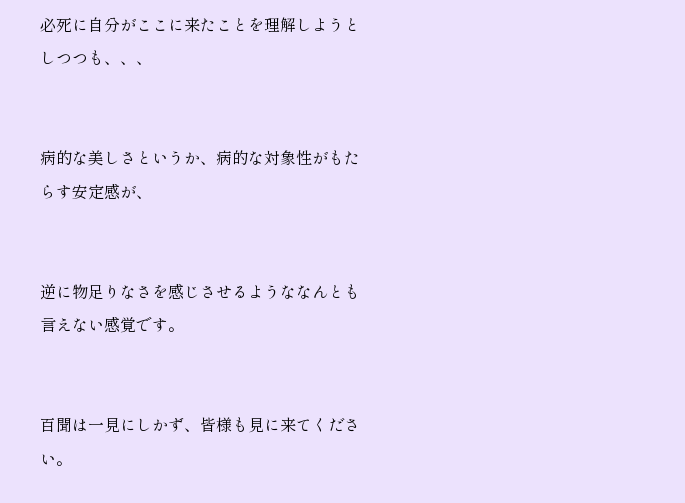必死に自分がここに来たことを理解しようとしつつも、、、


病的な美しさというか、病的な対象性がもたらす安定感が、


逆に物足りなさを感じさせるようななんとも言えない感覚です。


百聞は一見にしかず、皆様も見に来てください。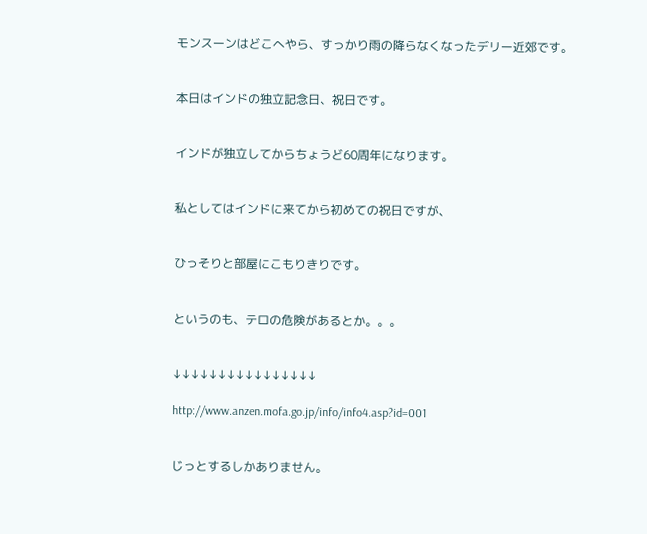モンスーンはどこへやら、すっかり雨の降らなくなったデリー近郊です。


本日はインドの独立記念日、祝日です。


インドが独立してからちょうど60周年になります。


私としてはインドに来てから初めての祝日ですが、


ひっそりと部屋にこもりきりです。


というのも、テロの危険があるとか。。。


↓↓↓↓↓↓↓↓↓↓↓↓↓↓↓↓

http://www.anzen.mofa.go.jp/info/info4.asp?id=001


じっとするしかありません。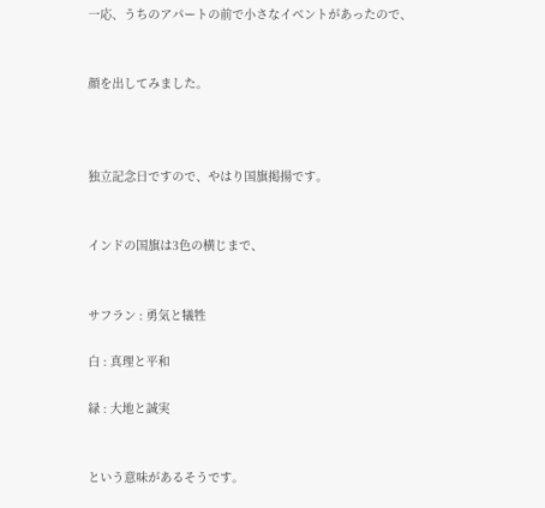一応、うちのアパートの前で小さなイベントがあったので、


顔を出してみました。



独立記念日ですので、やはり国旗掲揚です。


インドの国旗は3色の横じまで、


サフラン : 勇気と犠牲

白 : 真理と平和

緑 : 大地と誠実


という意味があるそうです。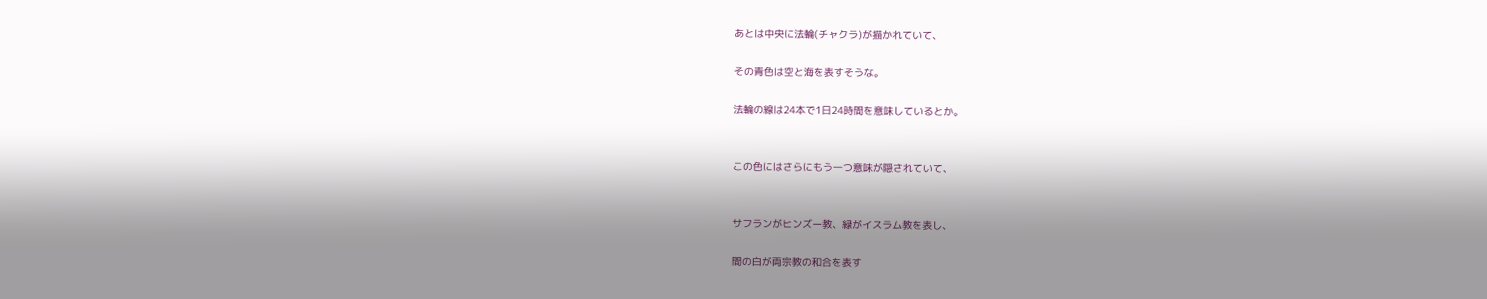あとは中央に法輪(チャクラ)が描かれていて、

その青色は空と海を表すそうな。

法輪の線は24本で1日24時間を意味しているとか。


この色にはさらにもう一つ意味が隠されていて、


サフランがヒンズー教、緑がイスラム教を表し、

間の白が両宗教の和合を表す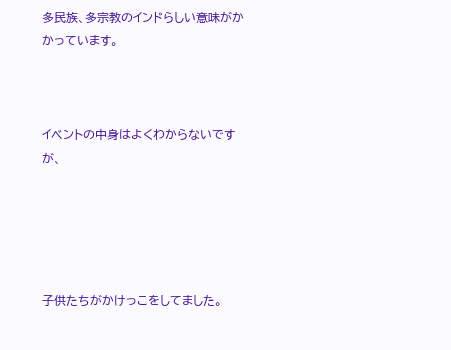多民族、多宗教のインドらしい意味がかかっています。



イベントの中身はよくわからないですが、





子供たちがかけっこをしてました。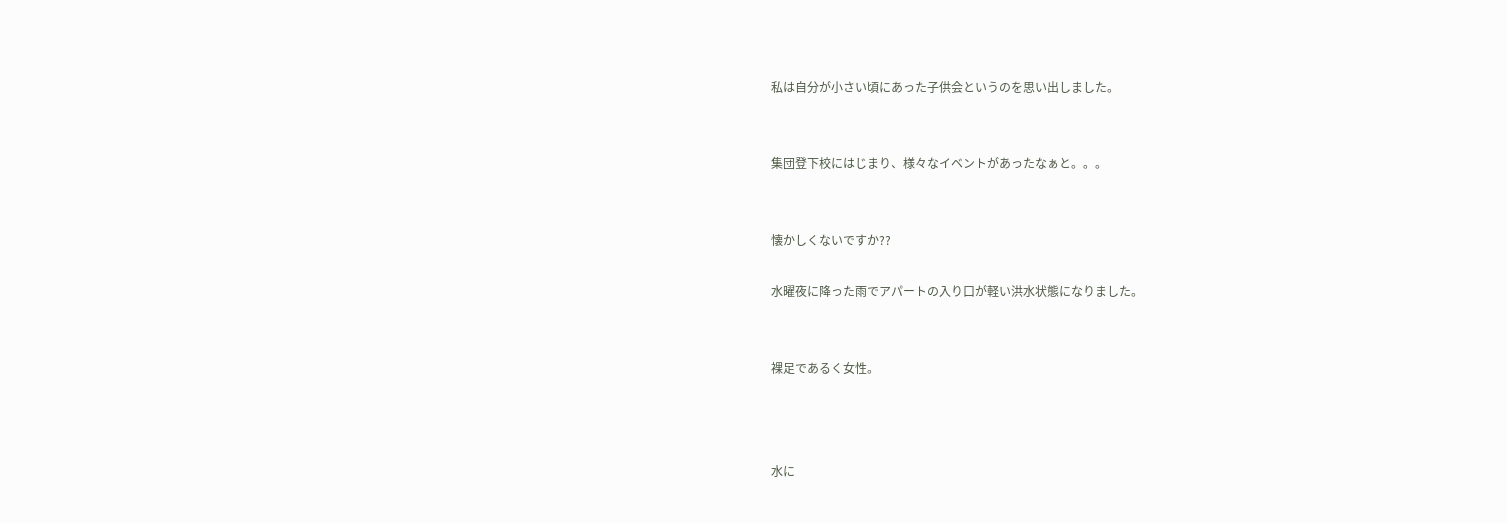私は自分が小さい頃にあった子供会というのを思い出しました。


集団登下校にはじまり、様々なイベントがあったなぁと。。。


懐かしくないですか??

水曜夜に降った雨でアパートの入り口が軽い洪水状態になりました。


裸足であるく女性。



水に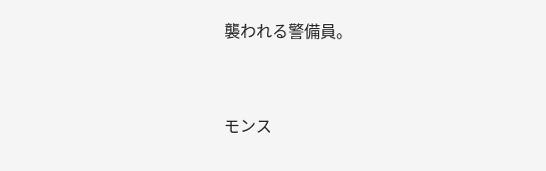襲われる警備員。



モンス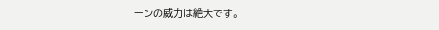ーンの威力は絶大です。